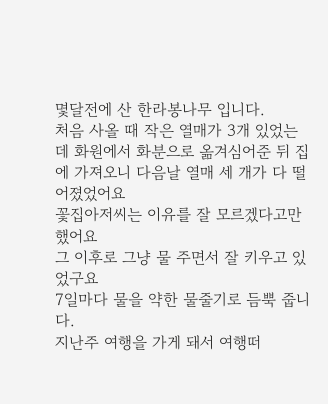몇달전에 산 한라봉나무 입니다.
처음 사올 때 작은 열매가 3개 있었는데 화원에서 화분으로 옮겨심어준 뒤 집에 가져오니 다음날 열매 세 개가 다 떨어졌었어요
꽃집아저씨는 이유를 잘 모르겠다고만 했어요
그 이후로 그냥 물 주면서 잘 키우고 있었구요
7일마다 물을 약한 물줄기로 듬뿍 줍니다.
지난주 여행을 가게 돼서 여행떠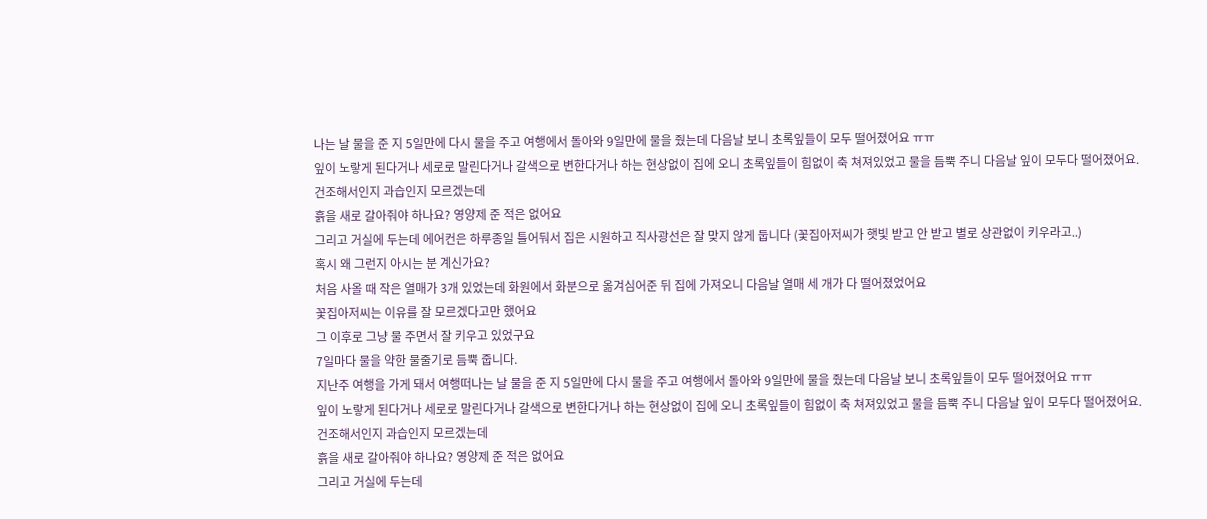나는 날 물을 준 지 5일만에 다시 물을 주고 여행에서 돌아와 9일만에 물을 줬는데 다음날 보니 초록잎들이 모두 떨어졌어요 ㅠㅠ
잎이 노랗게 된다거나 세로로 말린다거나 갈색으로 변한다거나 하는 현상없이 집에 오니 초록잎들이 힘없이 축 쳐져있었고 물을 듬뿍 주니 다음날 잎이 모두다 떨어졌어요.
건조해서인지 과습인지 모르겠는데
흙을 새로 갈아줘야 하나요? 영양제 준 적은 없어요
그리고 거실에 두는데 에어컨은 하루종일 틀어둬서 집은 시원하고 직사광선은 잘 맞지 않게 둡니다 (꽃집아저씨가 햇빛 받고 안 받고 별로 상관없이 키우라고..)
혹시 왜 그런지 아시는 분 계신가요?
처음 사올 때 작은 열매가 3개 있었는데 화원에서 화분으로 옮겨심어준 뒤 집에 가져오니 다음날 열매 세 개가 다 떨어졌었어요
꽃집아저씨는 이유를 잘 모르겠다고만 했어요
그 이후로 그냥 물 주면서 잘 키우고 있었구요
7일마다 물을 약한 물줄기로 듬뿍 줍니다.
지난주 여행을 가게 돼서 여행떠나는 날 물을 준 지 5일만에 다시 물을 주고 여행에서 돌아와 9일만에 물을 줬는데 다음날 보니 초록잎들이 모두 떨어졌어요 ㅠㅠ
잎이 노랗게 된다거나 세로로 말린다거나 갈색으로 변한다거나 하는 현상없이 집에 오니 초록잎들이 힘없이 축 쳐져있었고 물을 듬뿍 주니 다음날 잎이 모두다 떨어졌어요.
건조해서인지 과습인지 모르겠는데
흙을 새로 갈아줘야 하나요? 영양제 준 적은 없어요
그리고 거실에 두는데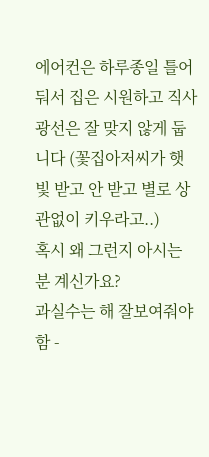에어컨은 하루종일 틀어둬서 집은 시원하고 직사광선은 잘 맞지 않게 둡니다 (꽃집아저씨가 햇빛 받고 안 받고 별로 상관없이 키우라고..)
혹시 왜 그런지 아시는 분 계신가요?
과실수는 해 잘보여줘야함 -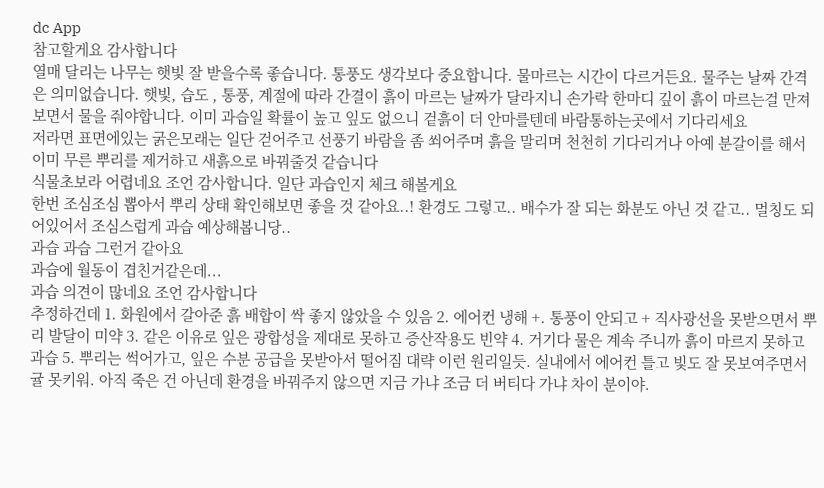dc App
참고할게요 감사합니다
열매 달리는 나무는 햇빛 잘 받을수록 좋습니다. 통풍도 생각보다 중요합니다. 물마르는 시간이 다르거든요. 물주는 날짜 간격은 의미없습니다. 햇빛, 습도 , 통풍, 계절에 따라 간결이 흙이 마르는 날짜가 달라지니 손가락 한마디 깊이 흙이 마르는걸 만져보면서 물을 줘야합니다. 이미 과습일 확률이 높고 잎도 없으니 겉흙이 더 안마를텐데 바람통하는곳에서 기다리세요
저라면 표면에있는 굵은모래는 일단 걷어주고 선풍기 바람을 좀 쐬어주며 흙을 말리며 천천히 기다리거나 아예 분갈이를 해서 이미 무른 뿌리를 제거하고 새흙으로 바꿔줄것 같습니다
식물초보라 어렵네요 조언 감사합니다. 일단 과습인지 체크 해볼게요
한번 조심조심 뽑아서 뿌리 상태 확인해보면 좋을 것 같아요..! 환경도 그렇고.. 배수가 잘 되는 화분도 아닌 것 같고.. 멀칭도 되어있어서 조심스럽게 과습 예상해봅니당..
과습 과습 그런거 같아요
과습에 월동이 겹친거같은데...
과습 의견이 많네요 조언 감사합니다
추정하건데 1. 화원에서 갈아준 흙 배합이 싹 좋지 않았을 수 있음 2. 에어컨 냉해 +. 통풍이 안되고 + 직사광선을 못받으면서 뿌리 발달이 미약 3. 같은 이유로 잎은 광합성을 제대로 못하고 증산작용도 빈약 4. 거기다 물은 계속 주니까 흙이 마르지 못하고 과습 5. 뿌리는 썩어가고, 잎은 수분 공급을 못받아서 떨어짐 대략 이런 원리일듯. 실내에서 에어컨 틀고 빛도 잘 못보여주면서 귤 못키워. 아직 죽은 건 아닌데 환경을 바꿔주지 않으면 지금 가냐 조금 더 버티다 가냐 차이 분이야.